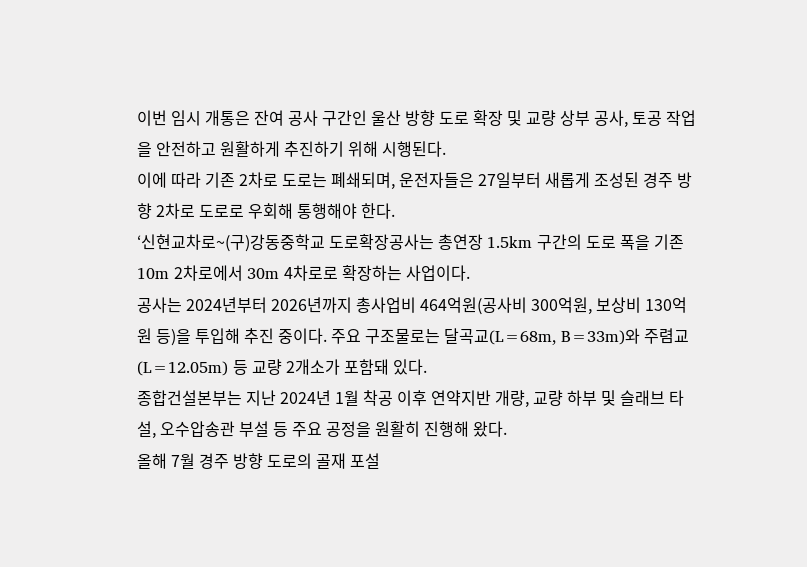이번 임시 개통은 잔여 공사 구간인 울산 방향 도로 확장 및 교량 상부 공사, 토공 작업을 안전하고 원활하게 추진하기 위해 시행된다.
이에 따라 기존 2차로 도로는 폐쇄되며, 운전자들은 27일부터 새롭게 조성된 경주 방향 2차로 도로로 우회해 통행해야 한다.
‘신현교차로~(구)강동중학교 도로확장공사는 총연장 1.5km 구간의 도로 폭을 기존 10m 2차로에서 30m 4차로로 확장하는 사업이다.
공사는 2024년부터 2026년까지 총사업비 464억원(공사비 300억원, 보상비 130억원 등)을 투입해 추진 중이다. 주요 구조물로는 달곡교(L=68m, B=33m)와 주렴교(L=12.05m) 등 교량 2개소가 포함돼 있다.
종합건설본부는 지난 2024년 1월 착공 이후 연약지반 개량, 교량 하부 및 슬래브 타설, 오수압송관 부설 등 주요 공정을 원활히 진행해 왔다.
올해 7월 경주 방향 도로의 골재 포설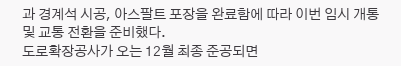과 경계석 시공, 아스팔트 포장을 완료함에 따라 이번 임시 개통 및 교통 전환을 준비했다.
도로확장공사가 오는 12월 최종 준공되면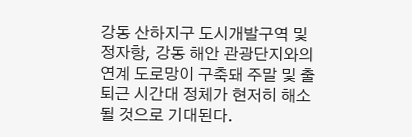강동 산하지구 도시개발구역 및 정자항, 강동 해안 관광단지와의 연계 도로망이 구축돼 주말 및 출퇴근 시간대 정체가 현저히 해소될 것으로 기대된다.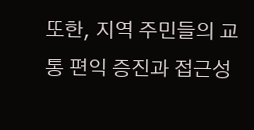또한, 지역 주민들의 교통 편익 증진과 접근성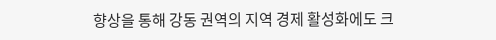향상을 통해 강동 권역의 지역 경제 활성화에도 크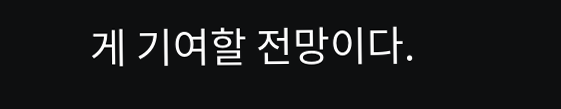게 기여할 전망이다.